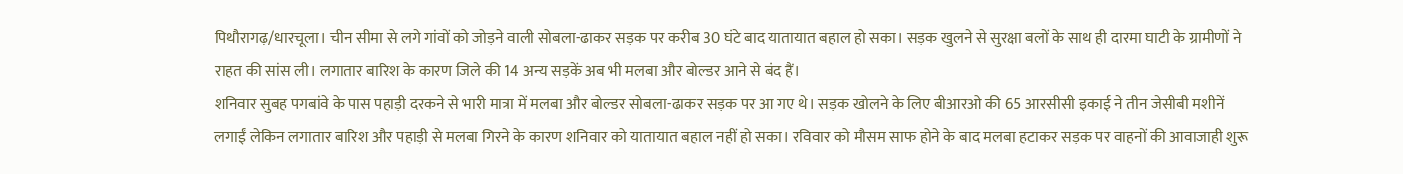पिथौरागढ़/धारचूला। चीन सीमा से लगे गांवों को जोड़ने वाली सोबला-ढाकर सड़क पर करीब 30 घंटे बाद यातायात बहाल हो सका। सड़क खुलने से सुरक्षा बलों के साथ ही दारमा घाटी के ग्रामीणों ने राहत की सांस ली। लगातार बारिश के कारण जिले की 14 अन्य सड़कें अब भी मलबा और बोल्डर आने से बंद हैं।
शनिवार सुबह पगबांवे के पास पहाड़ी दरकने से भारी मात्रा में मलबा और बोल्डर सोबला-ढाकर सड़क पर आ गए थे। सड़क खोलने के लिए बीआरओ की 65 आरसीसी इकाई ने तीन जेसीबी मशीनें लगाईं लेकिन लगातार बारिश और पहाड़ी से मलबा गिरने के कारण शनिवार को यातायात बहाल नहीं हो सका। रविवार को मौसम साफ होने के बाद मलबा हटाकर सड़क पर वाहनों की आवाजाही शुरू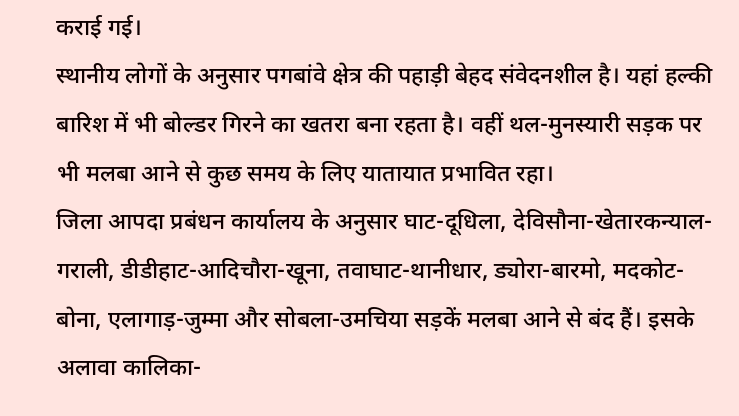कराई गई।
स्थानीय लोगों के अनुसार पगबांवे क्षेत्र की पहाड़ी बेहद संवेदनशील है। यहां हल्की बारिश में भी बोल्डर गिरने का खतरा बना रहता है। वहीं थल-मुनस्यारी सड़क पर भी मलबा आने से कुछ समय के लिए यातायात प्रभावित रहा।
जिला आपदा प्रबंधन कार्यालय के अनुसार घाट-दूधिला, देविसौना-खेतारकन्याल-गराली, डीडीहाट-आदिचौरा-खूना, तवाघाट-थानीधार, ड्योरा-बारमो, मदकोट-बोना, एलागाड़-जुम्मा और सोबला-उमचिया सड़कें मलबा आने से बंद हैं। इसके अलावा कालिका-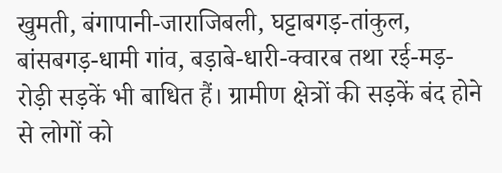खुमती, बंगापानी-जाराजिबली, घट्टाबगड़-तांकुल, बांसबगड़-धामी गांव, बड़ाबे-धारी-क्वारब तथा रई-मड़-रोड़ी सड़कें भी बाधित हैं। ग्रामीण क्षेत्रों की सड़कें बंद होने से लोगों को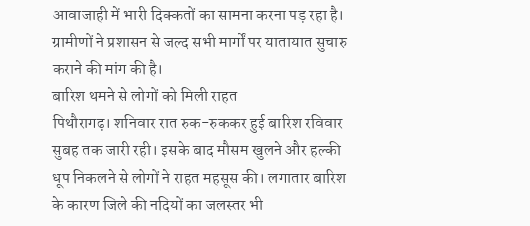आवाजाही में भारी दिक्कतों का सामना करना पड़ रहा है। ग्रामीणों ने प्रशासन से जल्द सभी मार्गों पर यातायात सुचारु कराने की मांग की है।
बारिश थमने से लोगों को मिली राहत
पिथौरागढ़। शनिवार रात रुक-रुककर हुई बारिश रविवार सुबह तक जारी रही। इसके बाद मौसम खुलने और हल्की धूप निकलने से लोगों ने राहत महसूस की। लगातार बारिश के कारण जिले की नदियों का जलस्तर भी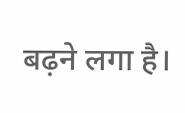बढ़ने लगा है।